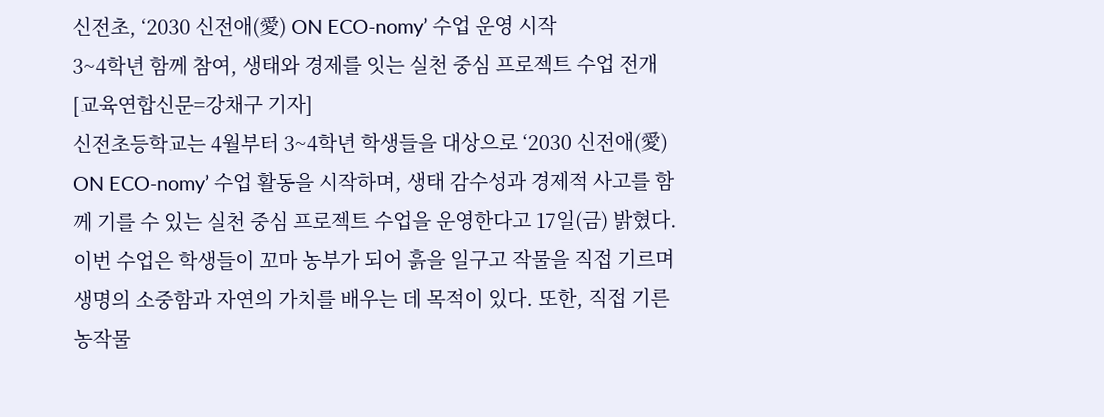신전초, ‘2030 신전애(愛) ON ECO-nomy’ 수업 운영 시작
3~4학년 함께 참여, 생태와 경제를 잇는 실천 중심 프로젝트 수업 전개
[교육연합신문=강채구 기자]
신전초등학교는 4월부터 3~4학년 학생들을 대상으로 ‘2030 신전애(愛) ON ECO-nomy’ 수업 활동을 시작하며, 생태 감수성과 경제적 사고를 함께 기를 수 있는 실천 중심 프로젝트 수업을 운영한다고 17일(금) 밝혔다.
이번 수업은 학생들이 꼬마 농부가 되어 흙을 일구고 작물을 직접 기르며 생명의 소중함과 자연의 가치를 배우는 데 목적이 있다. 또한, 직접 기른 농작물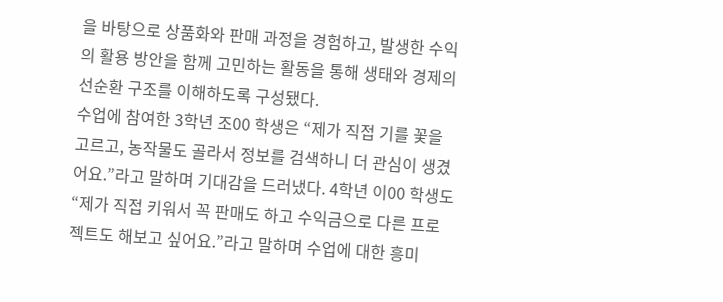을 바탕으로 상품화와 판매 과정을 경험하고, 발생한 수익의 활용 방안을 함께 고민하는 활동을 통해 생태와 경제의 선순환 구조를 이해하도록 구성됐다.
수업에 참여한 3학년 조00 학생은 “제가 직접 기를 꽃을 고르고, 농작물도 골라서 정보를 검색하니 더 관심이 생겼어요.”라고 말하며 기대감을 드러냈다. 4학년 이00 학생도 “제가 직접 키워서 꼭 판매도 하고 수익금으로 다른 프로젝트도 해보고 싶어요.”라고 말하며 수업에 대한 흥미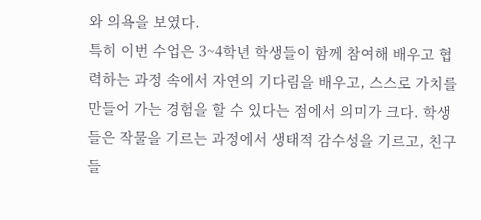와 의욕을 보였다.
특히 이번 수업은 3~4학년 학생들이 함께 참여해 배우고 협력하는 과정 속에서 자연의 기다림을 배우고, 스스로 가치를 만들어 가는 경험을 할 수 있다는 점에서 의미가 크다. 학생들은 작물을 기르는 과정에서 생태적 감수성을 기르고, 친구들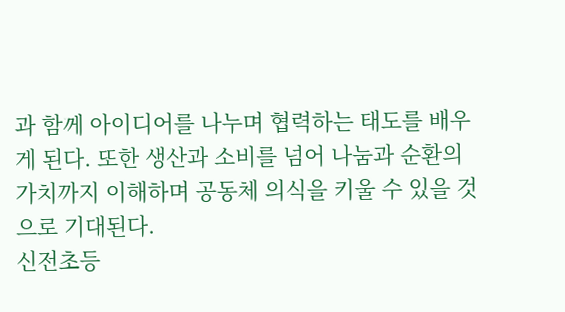과 함께 아이디어를 나누며 협력하는 태도를 배우게 된다. 또한 생산과 소비를 넘어 나눔과 순환의 가치까지 이해하며 공동체 의식을 키울 수 있을 것으로 기대된다.
신전초등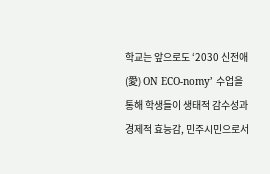학교는 앞으로도 ‘2030 신전애(愛) ON ECO-nomy’ 수업을 통해 학생들이 생태적 감수성과 경제적 효능감, 민주시민으로서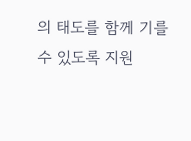의 태도를 함께 기를 수 있도록 지원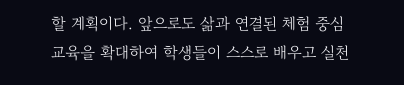할 계획이다. 앞으로도 삶과 연결된 체험 중심 교육을 확대하여 학생들이 스스로 배우고 실천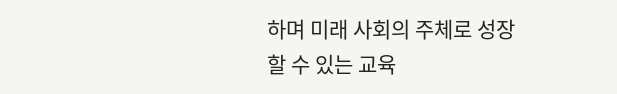하며 미래 사회의 주체로 성장할 수 있는 교육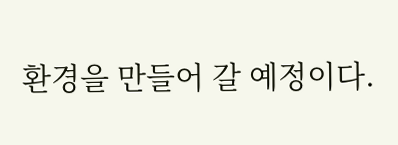환경을 만들어 갈 예정이다.